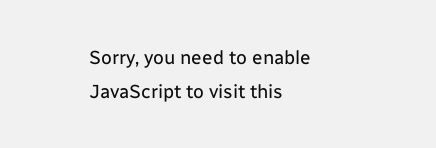Sorry, you need to enable JavaScript to visit this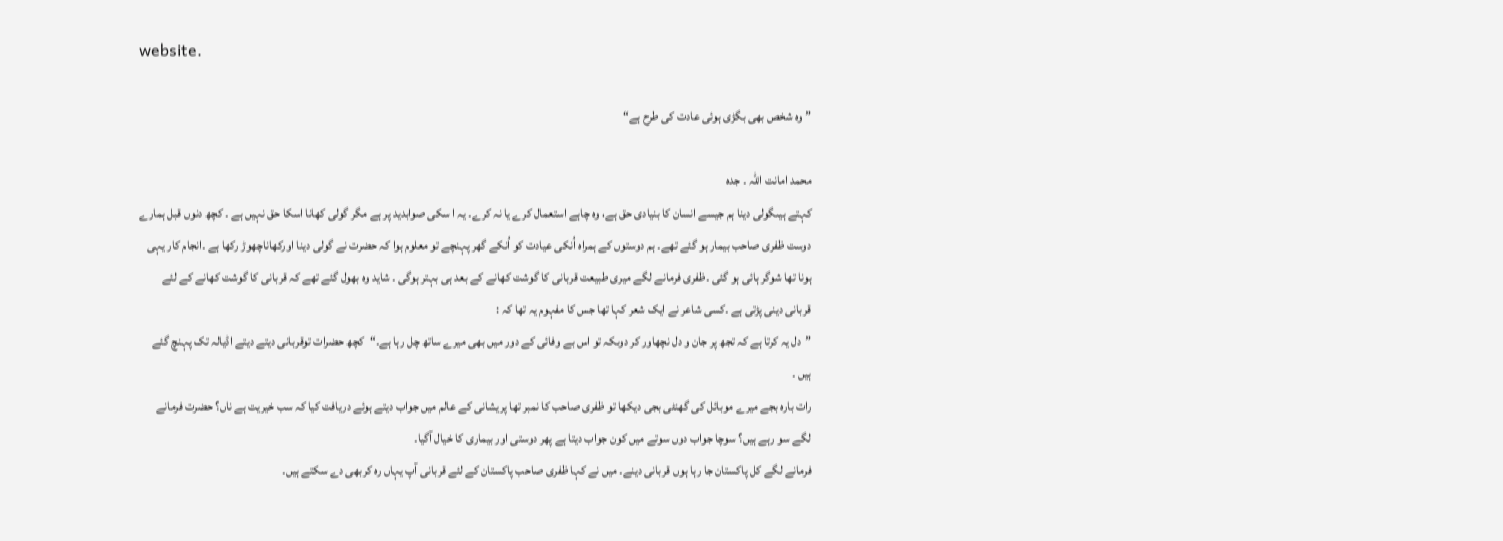website.

”وہ شخص بھی بگڑی ہوئی عادت کی طرح ہے“

محمد امانت اللہ ۔ جدہ
کہتے ہیںگولی دینا ہم جیسے انسان کا بنیادی حق ہے، وہ چاہے استعمال کرے یا نہ کرے۔ یہ ا سکی صوابدید پر ہے مگر گولی کھانا اسکا حق نہیں ہے ۔ کچھ دنوں قبل ہمارے دوست ظفری صاحب بیمار ہو گئے تھے۔ ہم دوستوں کے ہمراہ اُنکی عیادت کو اُنکے گھر پہنچے تو معلوم ہوا کہ حضرت نے گولی دینا اورکھاناچھوڑ رکھا ہے ۔انجام کار یہی ہونا تھا شوگر ہائی ہو گئی ۔ظفری فرمانے لگے میری طبیعت قربانی کا گوشت کھانے کے بعد ہی بہتر ہوگی ۔ شاید وہ بھول گئے تھے کہ قربانی کا گوشت کھانے کے لئے قربانی دینی پڑتی ہے ۔کسی شاعر نے ایک شعر کہا تھا جس کا مفہوم یہ تھا کہ :
”دل یہ کرتا ہے کہ تجھ پر جان و دل نچھاور کر دوںکہ تو اس بے وفائی کے دور میں بھی میرے ساتھ چل رہا ہے۔“کچھ حضرات توقربانی دیتے دیتے اڈیالہ تک پہنچ گئے ہیں ۔
رات بارہ بجے میرے موبائل کی گھنٹی بجی دیکھا تو ظفری صاحب کا نمبر تھا پریشانی کے عالم میں جواب دیتے ہوئے دریافت کیا کہ سب خیریت ہے ناں؟ حضرت فرمانے لگے سو رہے ہیں؟ سوچا جواب دوں سوتے میں کون جواب دیتا ہے پھر دوستی اور بیماری کا خیال آگیا۔
فرمانے لگے کل پاکستان جا رہا ہوں قربانی دینے۔ میں نے کہا ظفری صاحب پاکستان کے لئے قربانی آپ یہاں رہ کربھی دے سکتے ہیں۔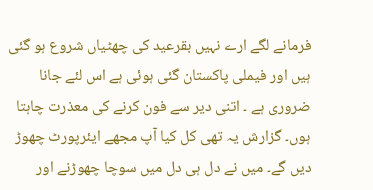فرمانے لگے ارے نہیں بقرعید کی چھٹیاں شروع ہو گئی ہیں اور فیملی پاکستان گئی ہوئی ہے اس لئے جانا ضروری ہے ۔ اتنی دیر سے فون کرنے کی معذرت چاہتا ہوں۔ گزارش یہ تھی کل کیا آپ مجھے ایئرپورٹ چھوڑ دیں گے۔ میں نے دل ہی دل میں سوچا چھوڑنے اور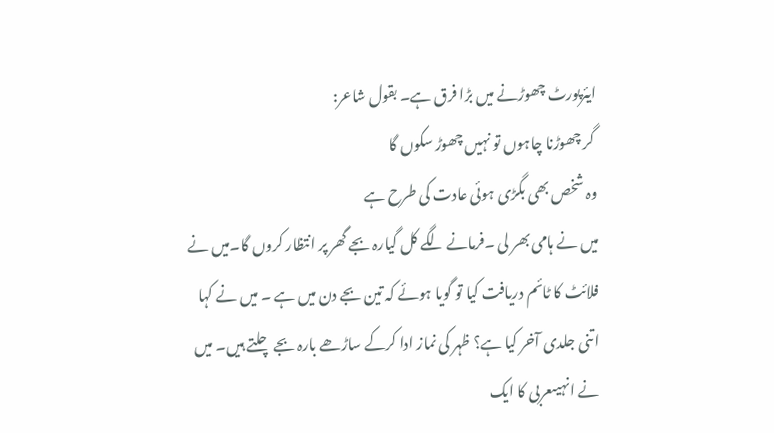ایئرپورٹ چھوڑنے میں بڑا فرق ہے۔ بقول شاعر:
 گر چھوڑنا چاہوں تو نہیں چھوڑ سکوں گا
وہ شخص بھی بگڑی ہوئی عادت کی طرح ہے
میں نے ہامی بھر لی ۔فرمانے لگے کل گیارہ بجے گھر پر انتظار کروں گا۔میں نے فلائٹ کا ٹائم دریافت کیا تو گویا ہوئے کہ تین بجے دن میں ہے ۔ میں نے کہا اتنی جلدی آخر کیا ہے؟ ظہر کی نماز ادا کرکے ساڑھے بارہ بجے چلتے ہیں۔ میں نے انہیںعربی کا ایک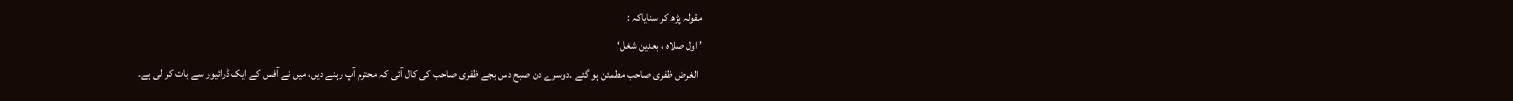مقولہ پڑھ کر سنایاکہ :
’ اول صلاہ ، بعدین شغل‘
  الغرض ظفری صاحب مطمئن ہو گئے ۔دوسرے دن صبح دس بجے ظفری صاحب کی کال آئی کہ محترم آپ رہنے دیں، میں نے آفس کے ایک ڈرائیور سے بات کر لی ہے۔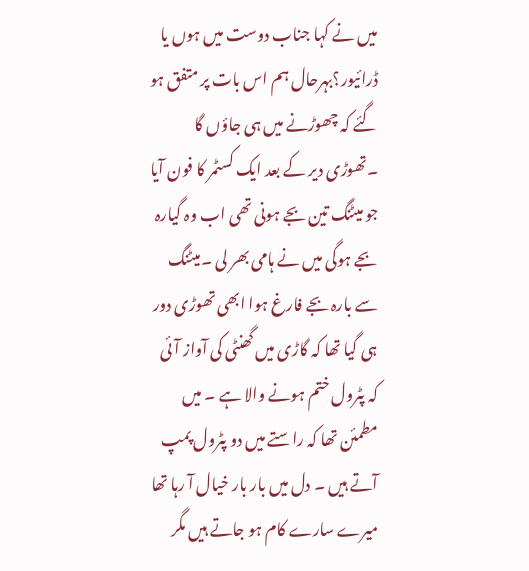میں نے کہا جناب دوست میں ہوں یا ڈرائیور؟بہرحال ہم اس بات پر متفق ہو گئے کہ چھوڑنے میں ہی جاؤں گا ۔تھوڑی دیر کے بعد ایک کسٹمر کا فون آیا جو میٹنگ تین بجے ہونی تھی اب وہ گیارہ بجے ہوگی میں نے ہامی بھر لی ۔میٹنگ سے بارہ بجے فارغ ہوا ابھی تھوڑی دور ہی گیا تھا کہ گاڑی میں گھنٹی کی آواز آئی کہ پٹرول ختم ہونے والا ہے ۔ میں مطمئن تھا کہ راستے میں دو پٹرول پمپ آتے ہیں ۔ دل میں بار بار خیال آ رہا تھا میرے سارے کام ہو جاتے ہیں مگر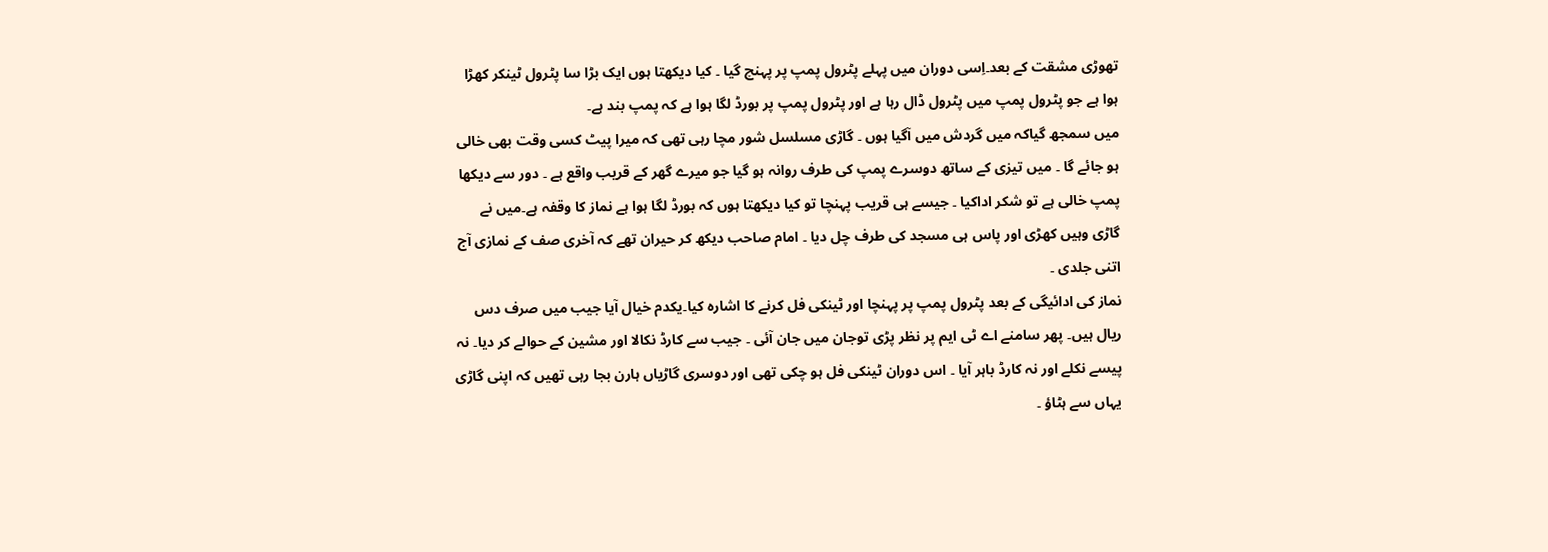تھوڑی مشقت کے بعد۔اِسی دوران میں پہلے پٹرول پمپ پر پہنچ گیا ۔ کیا دیکھتا ہوں ایک بڑا سا پٹرول ٹینکر کھڑا ہوا ہے جو پٹرول پمپ میں پٹرول ڈال رہا ہے اور پٹرول پمپ پر بورڈ لگا ہوا ہے کہ پمپ بند ہے۔
میں سمجھ گیاکہ میں گردش میں آگیا ہوں ۔ گاڑی مسلسل شور مچا رہی تھی کہ میرا پیٹ کسی وقت بھی خالی ہو جائے گا ۔ میں تیزی کے ساتھ دوسرے پمپ کی طرف روانہ ہو گیا جو میرے گھر کے قریب واقع ہے ۔ دور سے دیکھا پمپ خالی ہے تو شکر اداکیا ۔ جیسے ہی قریب پہنچا تو کیا دیکھتا ہوں کہ بورڈ لگا ہوا ہے نماز کا وقفہ ہے۔میں نے گاڑی وہیں کھڑی اور پاس ہی مسجد کی طرف چل دیا ۔ امام صاحب دیکھ کر حیران تھے کہ آخری صف کے نمازی آج اتنی جلدی ۔
نماز کی ادائیگی کے بعد پٹرول پمپ پر پہنچا اور ٹینکی فل کرنے کا اشارہ کیا۔یکدم خیال آیا جیب میں صرف دس ریال ہیں۔ پھر سامنے اے ٹی ایم پر نظر پڑی توجان میں جان آئی ۔ جیب سے کارڈ نکالا اور مشین کے حوالے کر دیا۔ نہ پیسے نکلے اور نہ کارڈ باہر آیا ۔ اس دوران ٹینکی فل ہو چکی تھی اور دوسری گاڑیاں ہارن بجا رہی تھیں کہ اپنی گاڑی یہاں سے ہٹاؤ ۔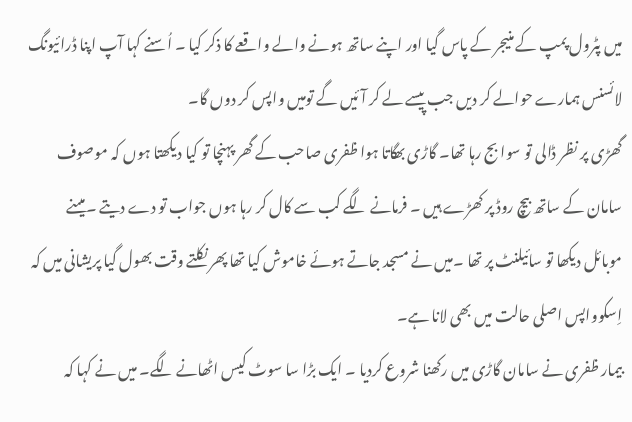میں پٹرول پمپ کے منیجر کے پاس گیا اور اپنے ساتھ ہونے والے واقعے کا ذکر کیا ۔ اُسنے کہا آپ اپنا ڈرائیونگ لائسنس ہمارے حوالے کر دیں جب پیسے لے کر آئیں گے تومیں واپس کر دوں گا۔
گھڑی پر نظر ڈالی تو سوا بج رہا تھا۔ گاڑی بھگاتا ہوا ظفری صاحب کے گھر پہنچا تو کیا دیکھتا ہوں کہ موصوف سامان کے ساتھ بیچ روڈ پر کھڑے ہیں ۔ فرمانے لگے کب سے کال کر رہا ہوں جواب تو دے دیتے ۔میںنے موبائل دیکھا تو سائیلنٹ پر تھا ۔میں نے مسجد جاتے ہوئے خاموش کیا تھا پھر نکلتے وقت بھول گیا پریشانی میں کہ اِسکوواپس اصلی حالت میں بھی لانا ہے۔
بیمار ظفری نے سامان گاڑی میں رکھنا شروع کردیا ۔ ایک بڑا سا سوٹ کیس اٹھانے لگے۔ میں نے کہا کہ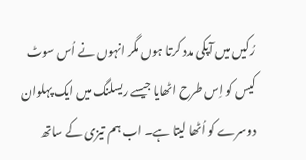رُکیں میں آپکی مدد کرتا ہوں مگر انہوں نے اُس سوٹ کیس کو اِس طرح اٹھایا جیسے ریسلنگ میں ایک پہلوان دوسرے کو اُٹھا لیتا ہے۔ اب ہم تیزی کے ساتھ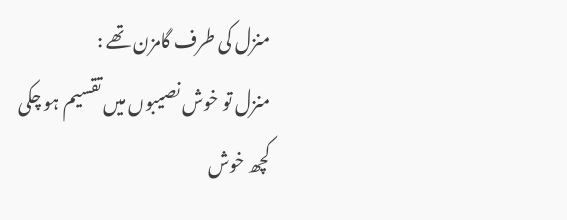منزل کی طرف گامزن تھے :
منزل تو خوش نصیبوں میں تقسیم ہو چکی
کچھ خوش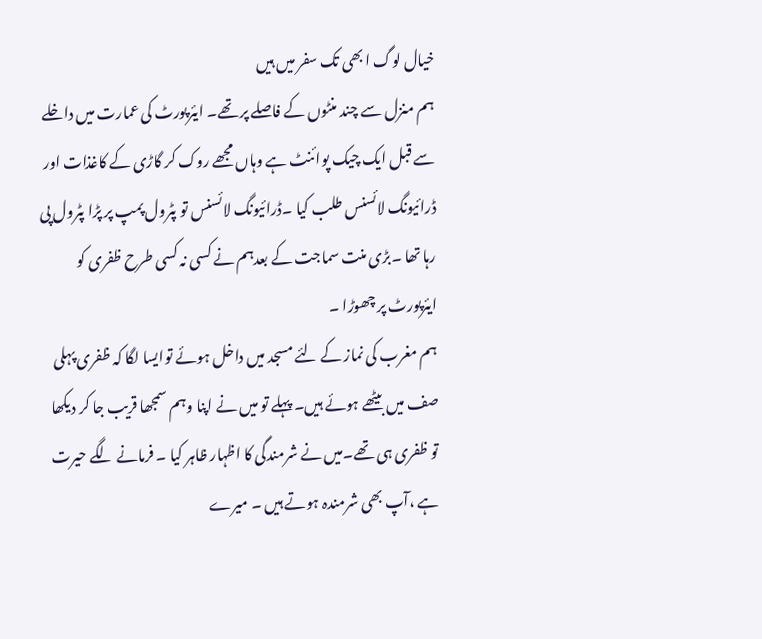خیال لوگ ا بھی تک سفر میں ہیں
ہم منزل سے چند منٹوں کے فاصلے پر تھے۔ ایئرپورٹ کی عمارت میں داخلے سے قبل ایک چیک پوائنٹ ہے وہاں مجھے روک کر گاڑی کے کاغذات اور ڈرائیونگ لائسنس طلب کیا ۔ڈرائیونگ لائسنس تو پٹرول پمپ پر پڑا پٹرول پی رہا تھا ۔بڑی منت سماجت کے بعدہم نے کسی نہ کسی طرح ظفری کو ایئرپورٹ پر چھوڑا ۔
ہم مغرب کی نماز کے لئے مسجد میں داخل ہوئے توایسا لگا کہ ظفری پہلی صف میں بیٹھے ہوئے ہیں۔ پہلے تو میں نے اپنا وہم سمجھا قریب جا کر دیکھا تو ظفری ہی تھے۔میں نے شرمندگی کا اظہار ظاہر کیا ۔ فرمانے لگے حیرت ہے ،آپ بھی شرمندہ ہوتے ہیں ۔ میرے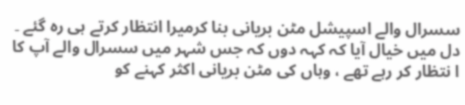سسرال والے اسپیشل مٹن بریانی بنا کرمیرا انتظار کرتے ہی رہ گئے ۔ دل میں خیال آیا کہ کہہ دوں کہ جس شہر میں سسرال والے آپ کا ا نتظار کر رہے تھے ، وہاں کی مٹن بریانی اکثر کہنے کو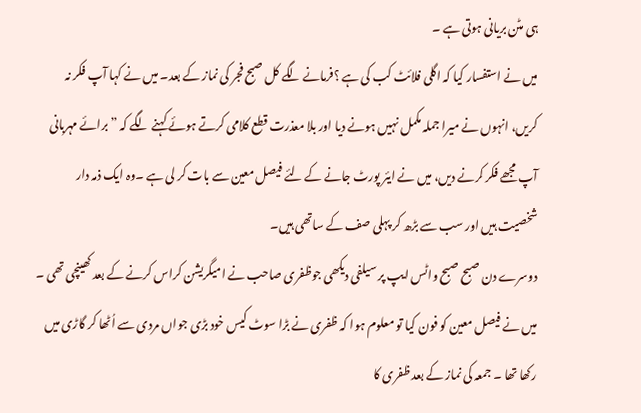ہی مٹن بریانی ہوتی ہے ۔
میں نے استفسار کیا کہ اگلی فلائٹ کب کی ہے ؟فرمانے لگے کل صبح فجر کی نماز کے بعد۔ میں نے کہا آپ فکر نہ کریں، انہوں نے میرا جملہ مکمل نہیں ہونے دیا اور بلا معذرت قطع کلامی کرتے ہوئے کہنے لگے کہ ”برائے مہربانی آپ مجھے فکر کرنے دیں، میں نے ایئر پورٹ جانے کے لئے فیصل معین سے بات کر لی ہے ۔وہ ایک ذمہ دار شخصیت ہیں اور سب سے بڑھ کر پہلی صف کے ساتھی ہیں۔
دوسرے دن صبح صبح واٹس ایپ پر سیلفی دیکھی جوظفری صاحب نے امیگریشن کراس کرنے کے بعد کھینچی تھی ۔ میں نے فیصل معین کو فون کیا تو معلوم ہوا کہ ظفری نے بڑا سوٹ کیس خود بڑی جواں مردی سے اُٹھا کر گاڑی میں رکھا تھا ۔ جمعہ کی نماز کے بعد ظفری کا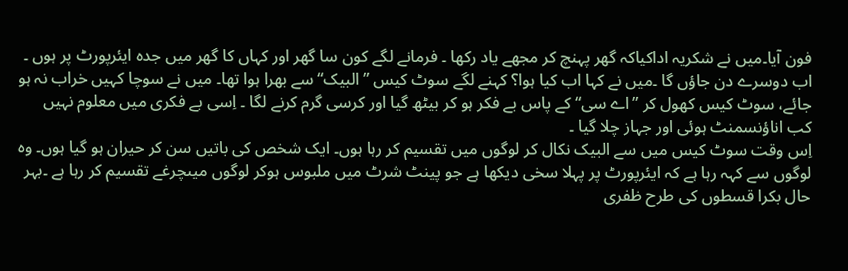فون آیا۔میں نے شکریہ اداکیاکہ گھر پہنچ کر مجھے یاد رکھا ۔ فرمانے لگے کون سا گھر اور کہاں کا گھر میں جدہ ایئرپورٹ پر ہوں ۔ اب دوسرے دن جاؤں گا ۔میں نے کہا اب کیا ہوا؟ کہنے لگے سوٹ کیس ”البیک“ سے بھرا ہوا تھا۔ میں نے سوچا کہیں خراب نہ ہو جائے، سوٹ کیس کھول کر ”اے سی“ کے پاس بے فکر ہو کر بیٹھ گیا اور کرسی گرم کرنے لگا ۔ اِسی بے فکری میں معلوم نہیں کب اناؤنسمنٹ ہوئی اور جہاز چلا گیا ۔
اِس وقت سوٹ کیس میں سے البیک نکال کر لوگوں میں تقسیم کر رہا ہوں۔ ایک شخص کی باتیں سن کر حیران ہو گیا ہوں۔ وہ لوگوں سے کہہ رہا ہے کہ ایئرپورٹ پر پہلا سخی دیکھا ہے جو پینٹ شرٹ میں ملبوس ہوکر لوگوں میںچرغے تقسیم کر رہا ہے ۔بہر حال بکرا قسطوں کی طرح ظفری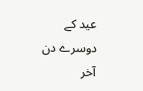عید کے دوسرے دن آخر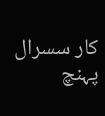کار سسرال پہنچ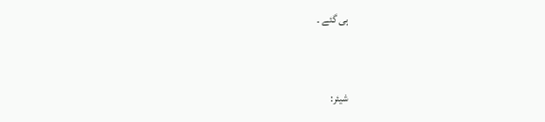ہی گئے ۔


شیئر: